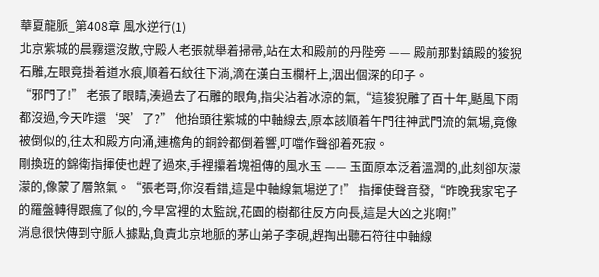華夏龍脈_第408章 風水逆行(1)
北京紫城的晨霧還沒散,守殿人老張就舉着掃帚,站在太和殿前的丹陛旁 —— 殿前那對鎮殿的狻猊石雕,左眼竟掛着道水痕,順着石紋往下淌,滴在漢白玉欄杆上,洇出個深的印子。
“邪門了!” 老張了眼睛,湊過去了石雕的眼角,指尖沾着冰涼的氣,“這狻猊雕了百十年,颳風下雨都沒過,今天咋還‘哭’了?” 他抬頭往紫城的中軸線去,原本該順着午門往神武門流的氣場,竟像被倒似的,往太和殿方向涌,連檐角的銅鈴都倒着響,叮噹作聲卻着死寂。
剛換班的錦衛指揮使也趕了過來,手裡攥着塊祖傳的風水玉 —— 玉面原本泛着溫潤的,此刻卻灰濛濛的,像蒙了層煞氣。“張老哥,你沒看錯,這是中軸線氣場逆了!” 指揮使聲音發,“昨晚我家宅子的羅盤轉得跟瘋了似的,今早宮裡的太監說,花園的樹都往反方向長,這是大凶之兆啊!”
消息很快傳到守脈人據點,負責北京地脈的茅山弟子李硯,趕掏出聽石符往中軸線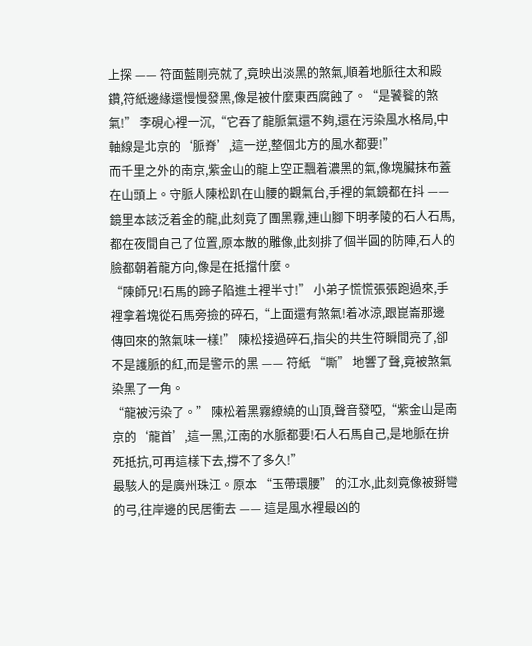上探 —— 符面藍剛亮就了,竟映出淡黑的煞氣,順着地脈往太和殿鑽,符紙邊緣還慢慢發黑,像是被什麼東西腐蝕了。“是饕餮的煞氣!” 李硯心裡一沉,“它吞了龍脈氣還不夠,還在污染風水格局,中軸線是北京的‘脈脊’,這一逆,整個北方的風水都要!”
而千里之外的南京,紫金山的龍上空正飄着濃黑的氣,像塊臟抹布蓋在山頭上。守脈人陳松趴在山腰的觀氣台,手裡的氣鏡都在抖 —— 鏡里本該泛着金的龍,此刻竟了團黑霧,連山腳下明孝陵的石人石馬,都在夜間自己了位置,原本散的雕像,此刻排了個半圓的防陣,石人的臉都朝着龍方向,像是在抵擋什麼。
“陳師兄!石馬的蹄子陷進土裡半寸!” 小弟子慌慌張張跑過來,手裡拿着塊從石馬旁撿的碎石,“上面還有煞氣!着冰涼,跟崑崙那邊傳回來的煞氣味一樣!” 陳松接過碎石,指尖的共生符瞬間亮了,卻不是護脈的紅,而是警示的黑 —— 符紙 “嘶” 地響了聲,竟被煞氣染黑了一角。
“龍被污染了。” 陳松着黑霧繚繞的山頂,聲音發啞,“紫金山是南京的‘龍首’,這一黑,江南的水脈都要!石人石馬自己,是地脈在拚死抵抗,可再這樣下去,撐不了多久!”
最駭人的是廣州珠江。原本 “玉帶環腰” 的江水,此刻竟像被掰彎的弓,往岸邊的民居衝去 —— 這是風水裡最凶的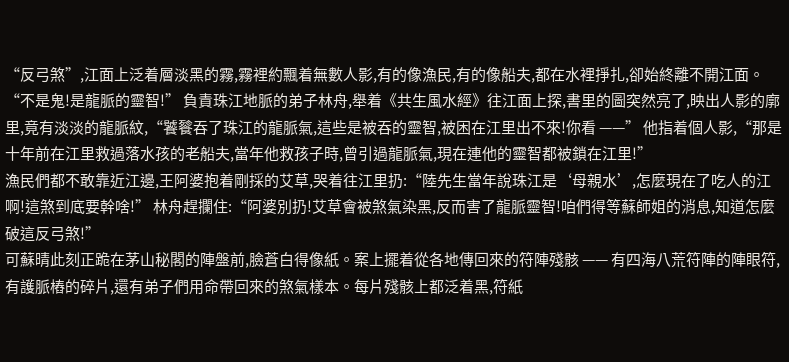“反弓煞”,江面上泛着層淡黑的霧,霧裡約飄着無數人影,有的像漁民,有的像船夫,都在水裡掙扎,卻始終離不開江面。
“不是鬼!是龍脈的靈智!” 負責珠江地脈的弟子林舟,舉着《共生風水經》往江面上探,書里的圖突然亮了,映出人影的廓里,竟有淡淡的龍脈紋,“饕餮吞了珠江的龍脈氣,這些是被吞的靈智,被困在江里出不來!你看 ——” 他指着個人影,“那是十年前在江里救過落水孩的老船夫,當年他救孩子時,曾引過龍脈氣,現在連他的靈智都被鎖在江里!”
漁民們都不敢靠近江邊,王阿婆抱着剛採的艾草,哭着往江里扔:“陸先生當年說珠江是‘母親水’,怎麼現在了吃人的江啊!這煞到底要幹啥!” 林舟趕攔住:“阿婆別扔!艾草會被煞氣染黑,反而害了龍脈靈智!咱們得等蘇師姐的消息,知道怎麼破這反弓煞!”
可蘇晴此刻正跪在茅山秘閣的陣盤前,臉蒼白得像紙。案上擺着從各地傳回來的符陣殘骸 —— 有四海八荒符陣的陣眼符,有護脈樁的碎片,還有弟子們用命帶回來的煞氣樣本。每片殘骸上都泛着黑,符紙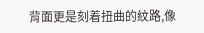背面更是刻着扭曲的紋路,像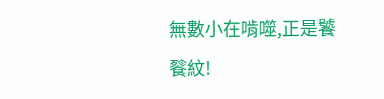無數小在啃噬,正是饕餮紋!